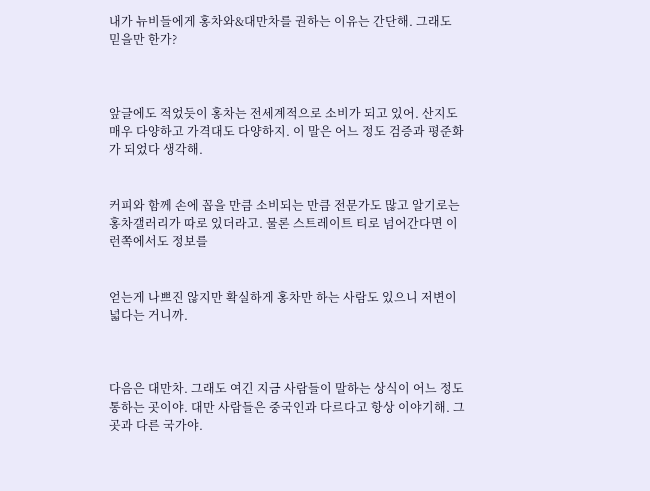내가 뉴비들에게 홍차와&대만차를 권하는 이유는 간단해. 그래도 믿을만 한가?



앞글에도 적었듯이 홍차는 전세계적으로 소비가 되고 있어. 산지도 매우 다양하고 가격대도 다양하지. 이 말은 어느 정도 검증과 평준화가 되었다 생각해.


커피와 함께 손에 꼽을 만큼 소비되는 만큼 전문가도 많고 알기로는 홍차갤러리가 따로 있더라고. 물론 스트레이트 티로 넘어간다면 이런쪽에서도 정보를


얻는게 나쁘진 않지만 확실하게 홍차만 하는 사람도 있으니 저변이 넓다는 거니까.



다음은 대만차. 그래도 여긴 지금 사람들이 말하는 상식이 어느 정도 통하는 곳이야. 대만 사람들은 중국인과 다르다고 항상 이야기해. 그곳과 다른 국가야.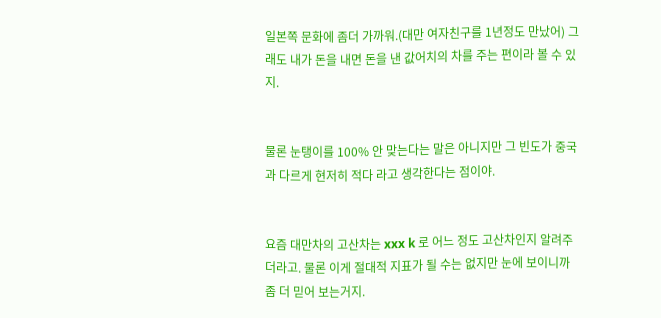일본쪽 문화에 좀더 가까워.(대만 여자친구를 1년정도 만났어) 그래도 내가 돈을 내면 돈을 낸 값어치의 차를 주는 편이라 볼 수 있지.


물론 눈탱이를 100% 안 맞는다는 말은 아니지만 그 빈도가 중국과 다르게 현저히 적다 라고 생각한다는 점이야.


요즘 대만차의 고산차는 xxx k 로 어느 정도 고산차인지 알려주더라고. 물론 이게 절대적 지표가 될 수는 없지만 눈에 보이니까 좀 더 믿어 보는거지.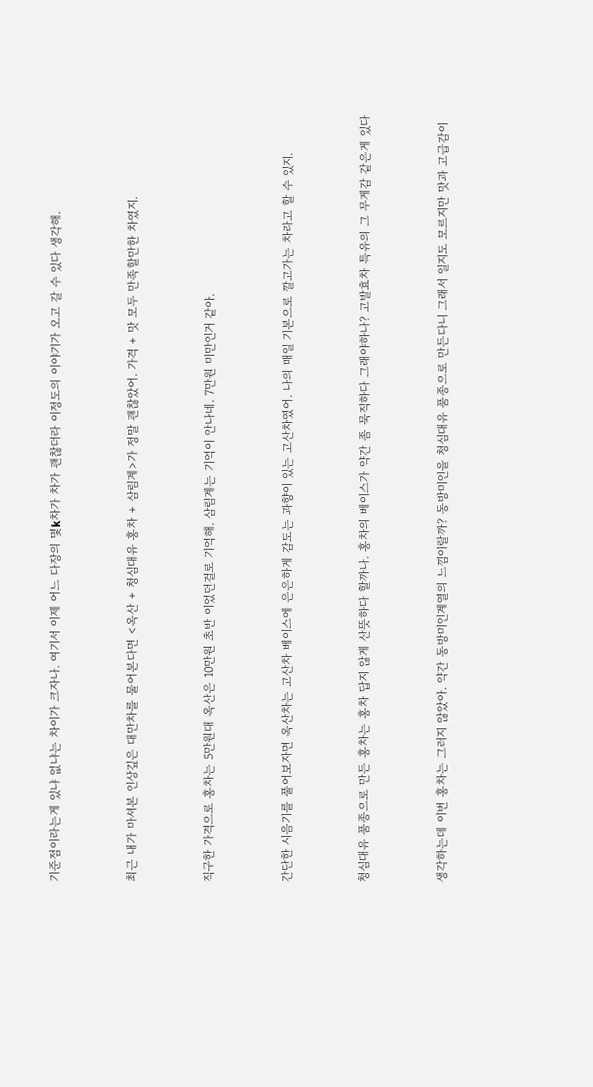기준점이라는게 있냐 없냐는 차이가 크자나. 여기서 이제 어느 다장의 몇k차가 차가 괜찮더라 이정도의 이야기가 오고 갈 수 있다 생각해.


최근 내가 마셔본 인상깊은 대만차를 물어본다면 <옥산 + 청심대유 홍차 + 삼림계>가 정말 괜찮았어. 가격 + 맛 모두 만족할만한 차였지.


직구한 가격으로 홍차는 5만원대 옥산은 10만원 초반 이었던걸로 기억해. 삼림계는 기억이 안나네. 7만원 미만인거 같아.


간단한 시음기를 풀어보자면 옥산차는 고산차 베이스에 은은하게 감도는 과향이 있는 고산차였어. 나의 매일 기본으로 깔고가는 차라고 할 수 있지.


청심대유 품종으로 만든 홍차는 홍차 답지 않게 산뜻하다 할까나. 홍차의 베이스가 약간 좀 묵직하다 그래야하나? 고발효차 특유의 그 무게감 같은게 있다


생각하는데 이번 홍차는 그러지 않았아. 약간 동방미인계열의 느낌이랄까? 동방미인을 청심대유 품종으로 만든다니 그래서 일지도 모르지만 맛과 고급감이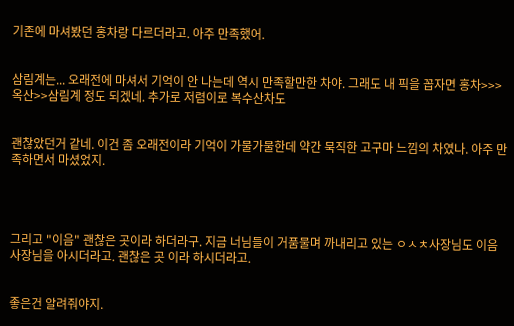기존에 마셔봤던 홍차랑 다르더라고. 아주 만족했어.


삼림계는... 오래전에 마셔서 기억이 안 나는데 역시 만족할만한 차야. 그래도 내 픽을 꼽자면 홍차>>>옥산>>삼림계 정도 되겠네. 추가로 저렴이로 복수산차도


괜찮았던거 같네. 이건 좀 오래전이라 기억이 가물가물한데 약간 묵직한 고구마 느낌의 차였나. 아주 만족하면서 마셨었지.




그리고 "이음" 괜찮은 곳이라 하더라구. 지금 너님들이 거품물며 까내리고 있는 ㅇㅅㅊ사장님도 이음 사장님을 아시더라고. 괜찮은 곳 이라 하시더라고.


좋은건 알려줘야지.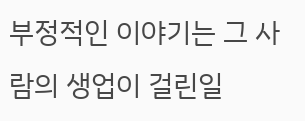부정적인 이야기는 그 사람의 생업이 걸린일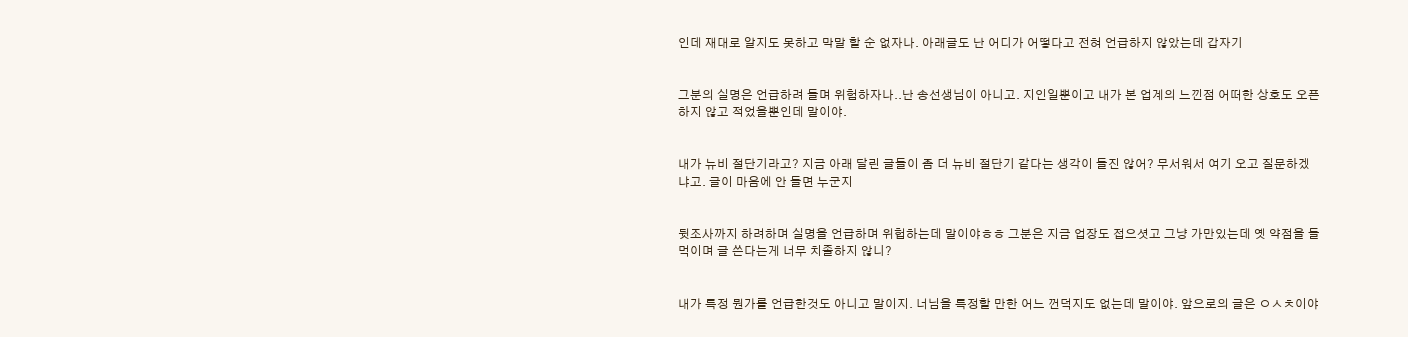인데 재대로 알지도 못하고 막말 할 순 없자나. 아래글도 난 어디가 어떻다고 전혀 언급하지 않았는데 갑자기


그분의 실명은 언급하려 들며 위험하자나..난 송선생님이 아니고. 지인일뿐이고 내가 본 업계의 느낀점 어떠한 상호도 오픈하지 않고 적었을뿐인데 말이야.


내가 뉴비 절단기라고? 지금 아래 달린 글들이 좀 더 뉴비 절단기 같다는 생각이 들진 않어? 무서워서 여기 오고 질문하겠냐고. 글이 마음에 안 들면 누군지


뒷조사까지 하려하며 실명을 언급하며 위헙하는데 말이야ㅎㅎ 그분은 지금 업장도 접으셧고 그냥 가만있는데 옛 약점을 들먹이며 글 쓴다는게 너무 치졸하지 않니?


내가 특정 뭔가를 언급한것도 아니고 말이지. 너님을 특정할 만한 어느 껀덕지도 없는데 말이야. 앞으로의 글은 ㅇㅅㅊ이야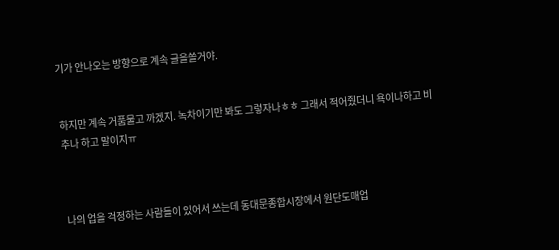기가 안나오는 방향으로 계속 글을쓸거야.


하지만 계속 거품물고 까겠지. 녹차이기만 봐도 그렇자나ㅎㅎ 그래서 적어줬더니 욕이나하고 비추나 하고 말이지ㅠ



나의 업을 걱정하는 사람들이 있어서 쓰는데 동대문종합시장에서 원단도매업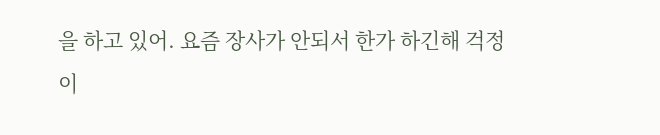을 하고 있어. 요즘 장사가 안되서 한가 하긴해 걱정이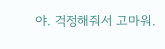야. 걱정해줘서 고마워.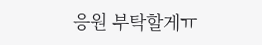응원 부탁할게ㅠ